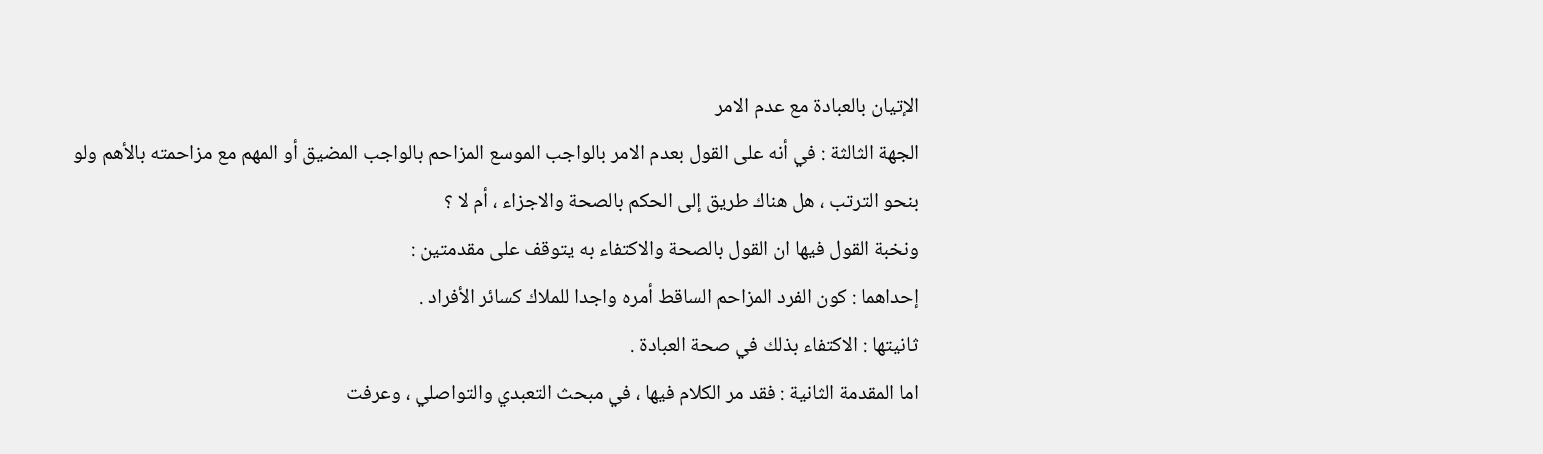الإتيان بالعبادة مع عدم الامر
الجهة الثالثة : في أنه على القول بعدم الامر بالواجب الموسع المزاحم بالواجب المضيق أو المهم مع مزاحمته بالأهم ولو بنحو الترتب ، هل هناك طريق إلى الحكم بالصحة والاجزاء ، أم لا ؟
ونخبة القول فيها ان القول بالصحة والاكتفاء به يتوقف على مقدمتين :
إحداهما : كون الفرد المزاحم الساقط أمره واجدا للملاك كسائر الأفراد .
ثانيتها : الاكتفاء بذلك في صحة العبادة .
اما المقدمة الثانية : فقد مر الكلام فيها ، في مبحث التعبدي والتواصلي ، وعرفت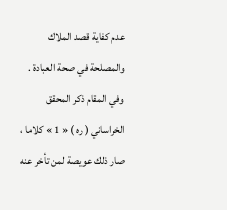عدم كفاية قصد الملاك والمصلحة في صحة العبادة .
وفي المقام ذكر المحقق الخراساني ( ره ) « 1 » كلاما ، صار ذلك عويصة لمن تأخر عنه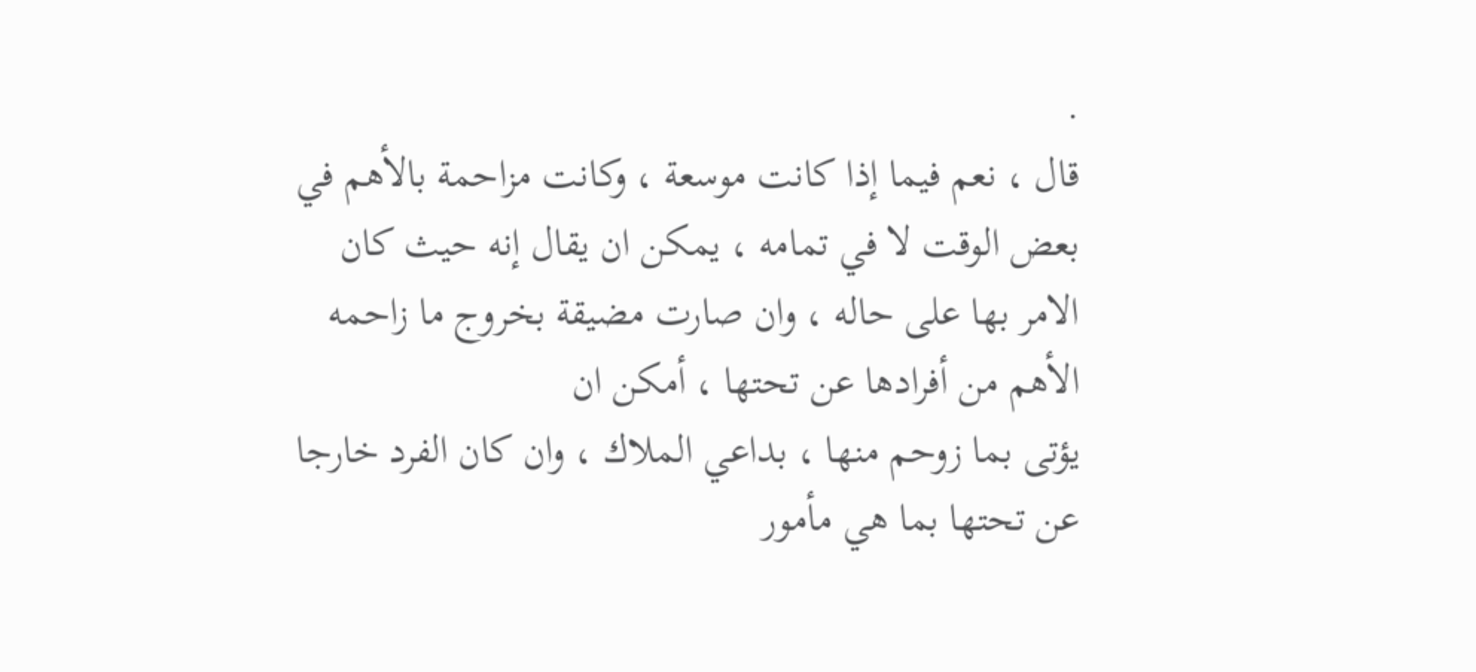.
قال ، نعم فيما إذا كانت موسعة ، وكانت مزاحمة بالأهم في بعض الوقت لا في تمامه ، يمكن ان يقال إنه حيث كان الامر بها على حاله ، وان صارت مضيقة بخروج ما زاحمه الأهم من أفرادها عن تحتها ، أمكن ان
يؤتى بما زوحم منها ، بداعي الملاك ، وان كان الفرد خارجا عن تحتها بما هي مأمور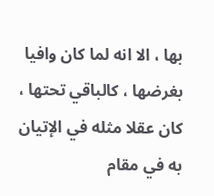بها ، الا انه لما كان وافيا بغرضها ، كالباقي تحتها ، كان عقلا مثله في الإتيان به في مقام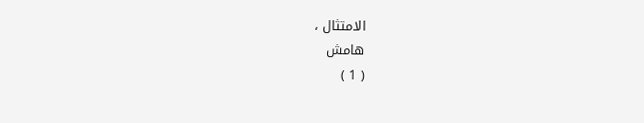الامتثال ،
هامش
( 1 )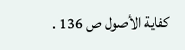كفاية الأصول ص 136 .